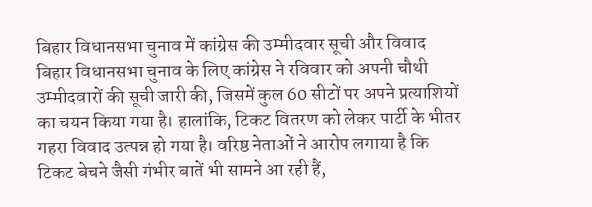बिहार विधानसभा चुनाव में कांग्रेस की उम्मीदवार सूची और विवाद
बिहार विधानसभा चुनाव के लिए कांग्रेस ने रविवार को अपनी चौथी उम्मीदवारों की सूची जारी की, जिसमें कुल 60 सीटों पर अपने प्रत्याशियों का चयन किया गया है। हालांकि, टिकट वितरण को लेकर पार्टी के भीतर गहरा विवाद उत्पन्न हो गया है। वरिष्ठ नेताओं ने आरोप लगाया है कि टिकट बेचने जैसी गंभीर बातें भी सामने आ रही हैं,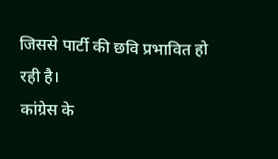जिससे पार्टी की छवि प्रभावित हो रही है।
कांग्रेस के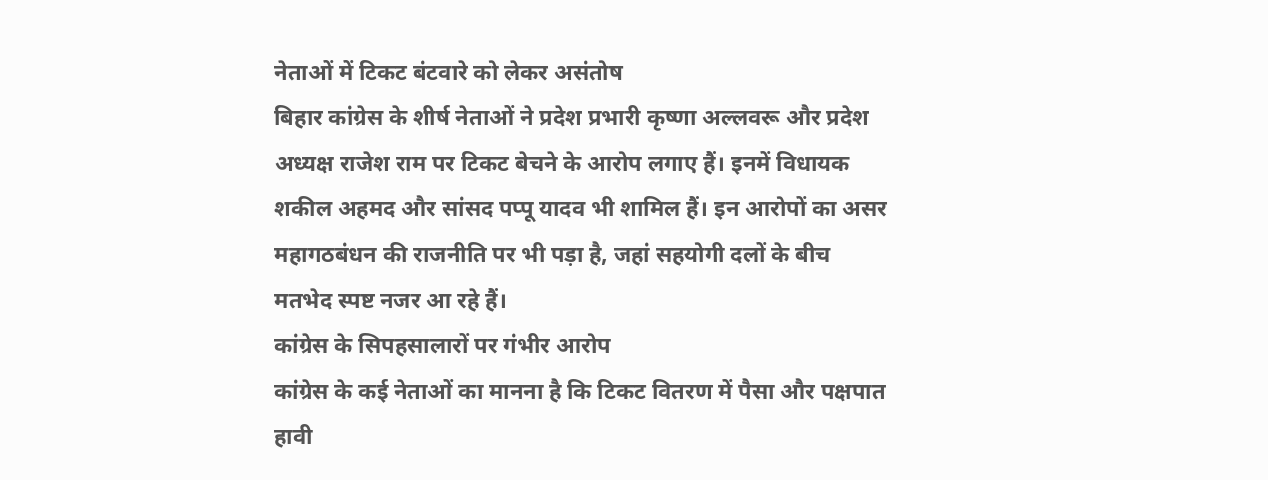नेताओं में टिकट बंटवारे को लेकर असंतोष
बिहार कांग्रेस के शीर्ष नेताओं ने प्रदेश प्रभारी कृष्णा अल्लवरू और प्रदेश अध्यक्ष राजेश राम पर टिकट बेचने के आरोप लगाए हैं। इनमें विधायक शकील अहमद और सांसद पप्पू यादव भी शामिल हैं। इन आरोपों का असर महागठबंधन की राजनीति पर भी पड़ा है, जहां सहयोगी दलों के बीच मतभेद स्पष्ट नजर आ रहे हैं।
कांग्रेस के सिपहसालारों पर गंभीर आरोप
कांग्रेस के कई नेताओं का मानना है कि टिकट वितरण में पैसा और पक्षपात हावी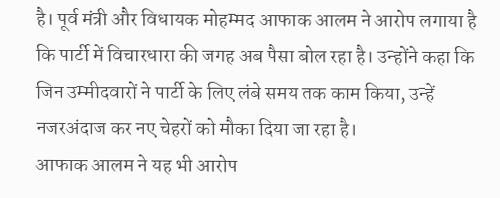है। पूर्व मंत्री और विधायक मोहम्मद आफाक आलम ने आरोप लगाया है कि पार्टी में विचारधारा की जगह अब पैसा बोल रहा है। उन्होंने कहा कि जिन उम्मीदवारों ने पार्टी के लिए लंबे समय तक काम किया, उन्हें नजरअंदाज कर नए चेहरों को मौका दिया जा रहा है।
आफाक आलम ने यह भी आरोप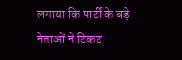लगाया कि पार्टी के बड़े नेताओं ने टिकट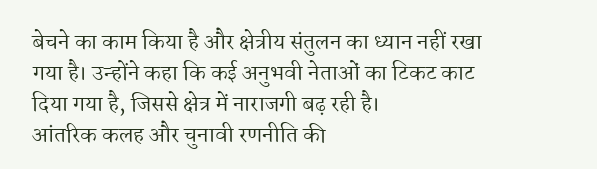बेचने का काम किया है और क्षेत्रीय संतुलन का ध्यान नहीं रखा गया है। उन्होंने कहा कि कई अनुभवी नेताओं का टिकट काट दिया गया है, जिससे क्षेत्र में नाराजगी बढ़ रही है।
आंतरिक कलह और चुनावी रणनीति की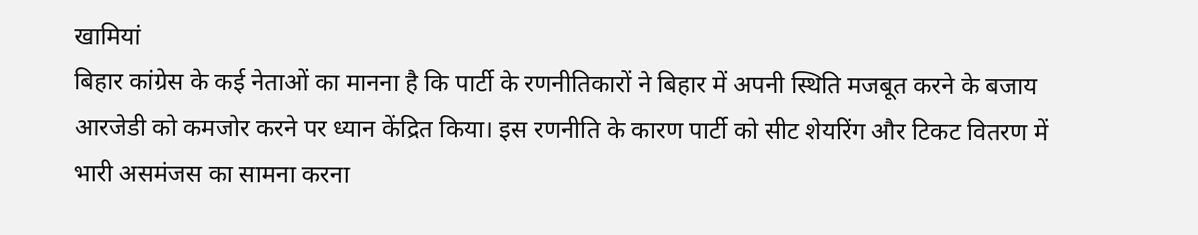खामियां
बिहार कांग्रेस के कई नेताओं का मानना है कि पार्टी के रणनीतिकारों ने बिहार में अपनी स्थिति मजबूत करने के बजाय आरजेडी को कमजोर करने पर ध्यान केंद्रित किया। इस रणनीति के कारण पार्टी को सीट शेयरिंग और टिकट वितरण में भारी असमंजस का सामना करना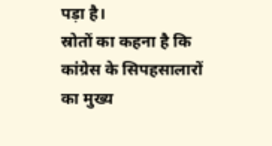पड़ा है।
स्रोतों का कहना है कि कांग्रेस के सिपहसालारों का मुख्य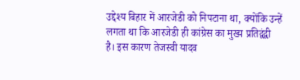उद्देश्य बिहार में आरजेडी को निपटाना था, क्योंकि उन्हें लगता था कि आरजेडी ही कांग्रेस का मुख्य प्रतिद्वंद्वी है। इस कारण तेजस्वी यादव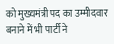को मुख्यमंत्री पद का उम्मीदवार बनाने में भी पार्टी ने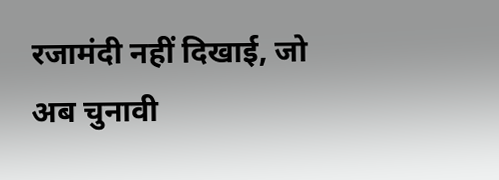रजामंदी नहीं दिखाई, जो अब चुनावी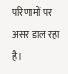परिणामों पर असर डाल रहा है।